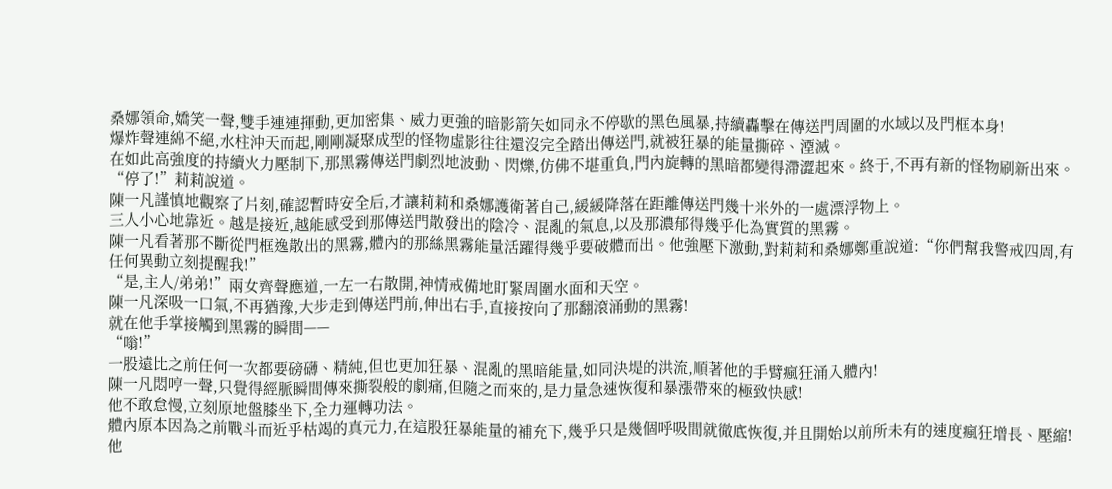桑娜領命,嬌笑一聲,雙手連連揮動,更加密集、威力更強的暗影箭矢如同永不停歇的黑色風暴,持續轟擊在傳送門周圍的水域以及門框本身!
爆炸聲連綿不絕,水柱沖天而起,剛剛凝聚成型的怪物虛影往往還沒完全踏出傳送門,就被狂暴的能量撕碎、湮滅。
在如此高強度的持續火力壓制下,那黑霧傳送門劇烈地波動、閃爍,仿佛不堪重負,門內旋轉的黑暗都變得滯澀起來。終于,不再有新的怪物刷新出來。
“停了!”莉莉說道。
陳一凡謹慎地觀察了片刻,確認暫時安全后,才讓莉莉和桑娜護衛著自己,緩緩降落在距離傳送門幾十米外的一處漂浮物上。
三人小心地靠近。越是接近,越能感受到那傳送門散發出的陰冷、混亂的氣息,以及那濃郁得幾乎化為實質的黑霧。
陳一凡看著那不斷從門框逸散出的黑霧,體內的那絲黑霧能量活躍得幾乎要破體而出。他強壓下激動,對莉莉和桑娜鄭重說道:“你們幫我警戒四周,有任何異動立刻提醒我!”
“是,主人/弟弟!”兩女齊聲應道,一左一右散開,神情戒備地盯緊周圍水面和天空。
陳一凡深吸一口氣,不再猶豫,大步走到傳送門前,伸出右手,直接按向了那翻滾涌動的黑霧!
就在他手掌接觸到黑霧的瞬間——
“嗡!”
一股遠比之前任何一次都要磅礴、精純,但也更加狂暴、混亂的黑暗能量,如同決堤的洪流,順著他的手臂瘋狂涌入體內!
陳一凡悶哼一聲,只覺得經脈瞬間傳來撕裂般的劇痛,但隨之而來的,是力量急速恢復和暴漲帶來的極致快感!
他不敢怠慢,立刻原地盤膝坐下,全力運轉功法。
體內原本因為之前戰斗而近乎枯竭的真元力,在這股狂暴能量的補充下,幾乎只是幾個呼吸間就徹底恢復,并且開始以前所未有的速度瘋狂增長、壓縮!
他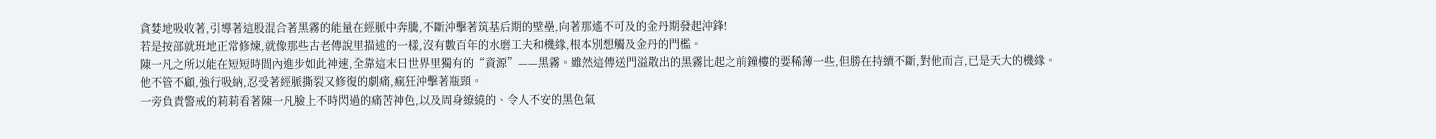貪婪地吸收著,引導著這股混合著黑霧的能量在經脈中奔騰,不斷沖擊著筑基后期的壁壘,向著那遙不可及的金丹期發起沖鋒!
若是按部就班地正常修煉,就像那些古老傳說里描述的一樣,沒有數百年的水磨工夫和機緣,根本別想觸及金丹的門檻。
陳一凡之所以能在短短時間內進步如此神速,全靠這末日世界里獨有的“資源”——黑霧。雖然這傳送門溢散出的黑霧比起之前鐘樓的要稀薄一些,但勝在持續不斷,對他而言,已是天大的機緣。
他不管不顧,強行吸納,忍受著經脈撕裂又修復的劇痛,瘋狂沖擊著瓶頸。
一旁負責警戒的莉莉看著陳一凡臉上不時閃過的痛苦神色,以及周身繚繞的、令人不安的黑色氣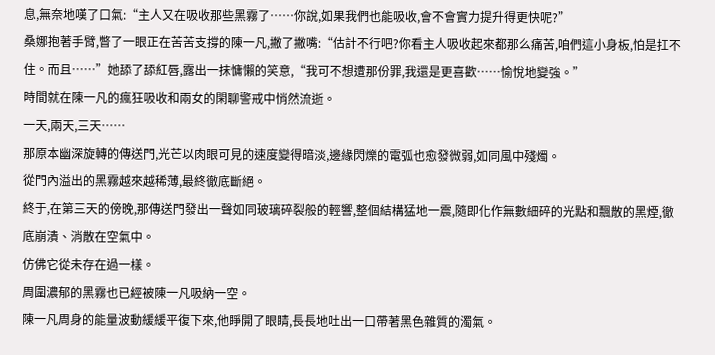息,無奈地嘆了口氣:“主人又在吸收那些黑霧了……你說,如果我們也能吸收,會不會實力提升得更快呢?”
桑娜抱著手臂,瞥了一眼正在苦苦支撐的陳一凡,撇了撇嘴:“估計不行吧?你看主人吸收起來都那么痛苦,咱們這小身板,怕是扛不住。而且……”她舔了舔紅唇,露出一抹慵懶的笑意,“我可不想遭那份罪,我還是更喜歡……愉悅地變強。”
時間就在陳一凡的瘋狂吸收和兩女的閑聊警戒中悄然流逝。
一天,兩天,三天……
那原本幽深旋轉的傳送門,光芒以肉眼可見的速度變得暗淡,邊緣閃爍的電弧也愈發微弱,如同風中殘燭。
從門內溢出的黑霧越來越稀薄,最終徹底斷絕。
終于,在第三天的傍晚,那傳送門發出一聲如同玻璃碎裂般的輕響,整個結構猛地一震,隨即化作無數細碎的光點和飄散的黑煙,徹底崩潰、消散在空氣中。
仿佛它從未存在過一樣。
周圍濃郁的黑霧也已經被陳一凡吸納一空。
陳一凡周身的能量波動緩緩平復下來,他睜開了眼睛,長長地吐出一口帶著黑色雜質的濁氣。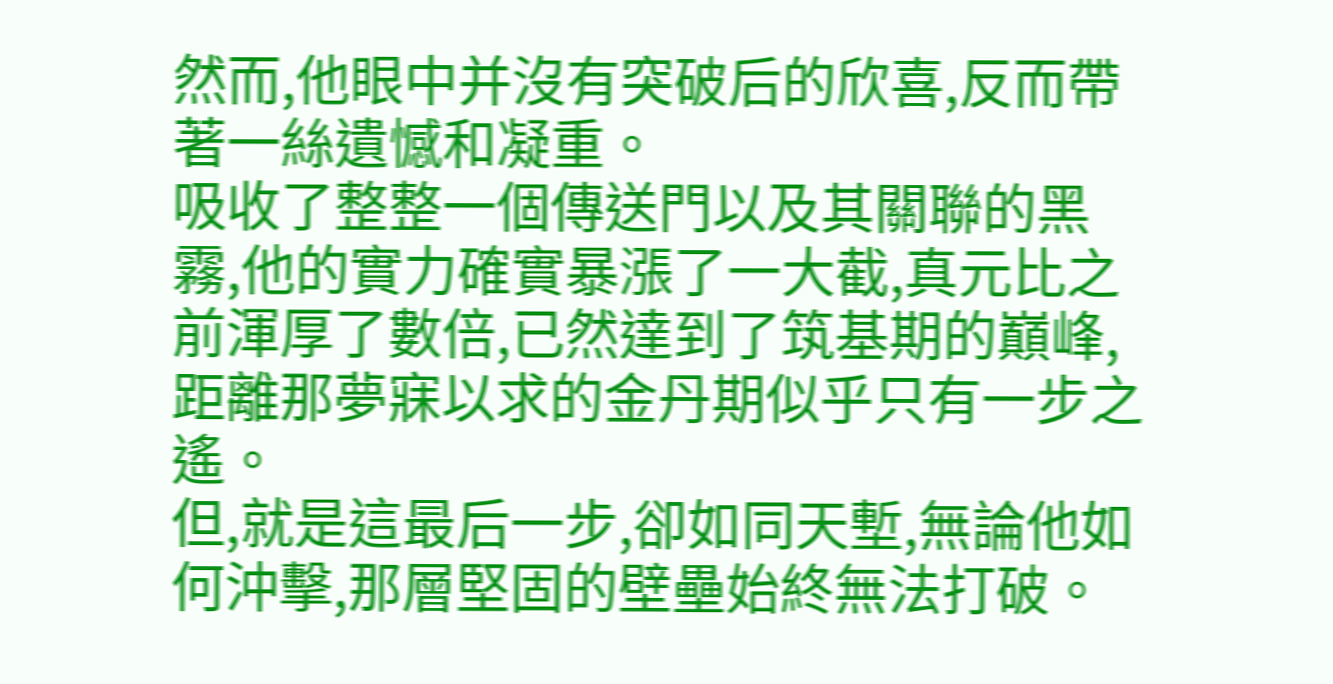然而,他眼中并沒有突破后的欣喜,反而帶著一絲遺憾和凝重。
吸收了整整一個傳送門以及其關聯的黑霧,他的實力確實暴漲了一大截,真元比之前渾厚了數倍,已然達到了筑基期的巔峰,距離那夢寐以求的金丹期似乎只有一步之遙。
但,就是這最后一步,卻如同天塹,無論他如何沖擊,那層堅固的壁壘始終無法打破。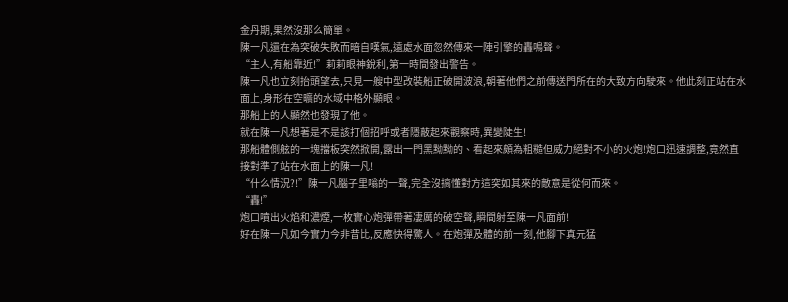金丹期,果然沒那么簡單。
陳一凡還在為突破失敗而暗自嘆氣,遠處水面忽然傳來一陣引擎的轟鳴聲。
“主人,有船靠近!”莉莉眼神銳利,第一時間發出警告。
陳一凡也立刻抬頭望去,只見一艘中型改裝船正破開波浪,朝著他們之前傳送門所在的大致方向駛來。他此刻正站在水面上,身形在空曠的水域中格外顯眼。
那船上的人顯然也發現了他。
就在陳一凡想著是不是該打個招呼或者隱蔽起來觀察時,異變陡生!
那船體側舷的一塊擋板突然掀開,露出一門黑黝黝的、看起來頗為粗糙但威力絕對不小的火炮!炮口迅速調整,竟然直接對準了站在水面上的陳一凡!
“什么情況?!”陳一凡腦子里嗡的一聲,完全沒搞懂對方這突如其來的敵意是從何而來。
“轟!”
炮口噴出火焰和濃煙,一枚實心炮彈帶著凄厲的破空聲,瞬間射至陳一凡面前!
好在陳一凡如今實力今非昔比,反應快得驚人。在炮彈及體的前一刻,他腳下真元猛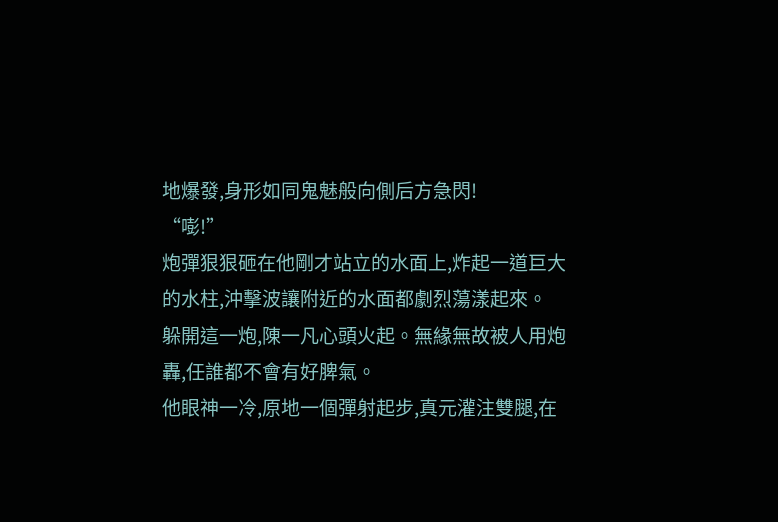地爆發,身形如同鬼魅般向側后方急閃!
“嘭!”
炮彈狠狠砸在他剛才站立的水面上,炸起一道巨大的水柱,沖擊波讓附近的水面都劇烈蕩漾起來。
躲開這一炮,陳一凡心頭火起。無緣無故被人用炮轟,任誰都不會有好脾氣。
他眼神一冷,原地一個彈射起步,真元灌注雙腿,在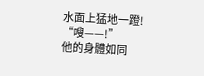水面上猛地一蹬!
“嗖——!”
他的身體如同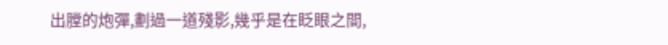出膛的炮彈,劃過一道殘影,幾乎是在眨眼之間,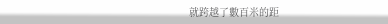就跨越了數百米的距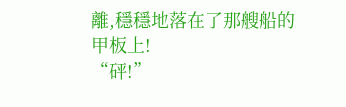離,穩穩地落在了那艘船的甲板上!
“砰!”